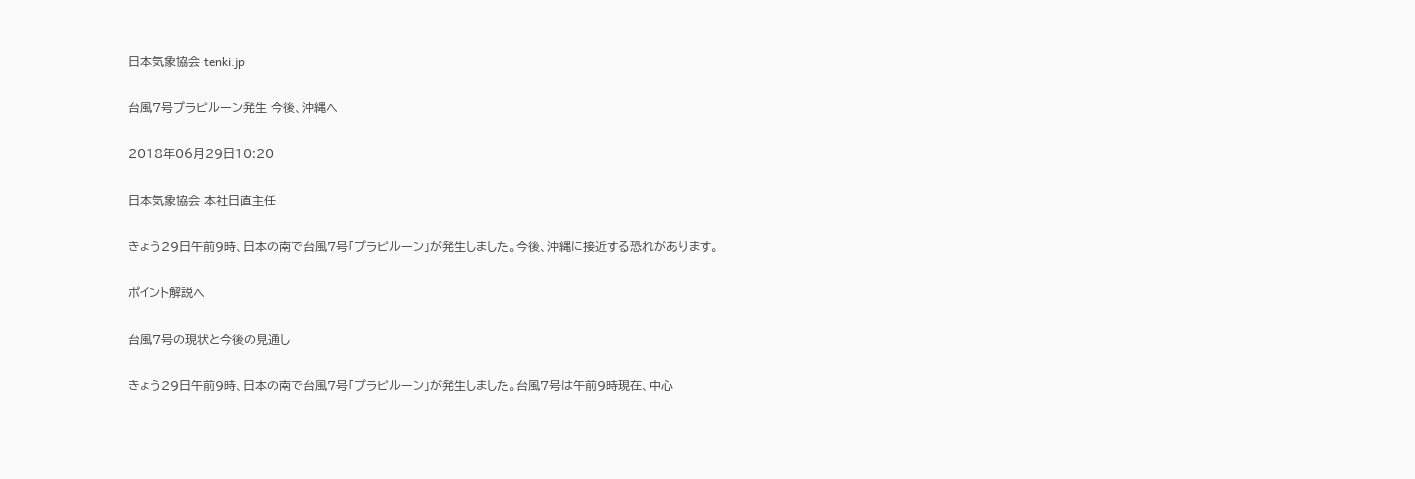日本気象協会 tenki.jp

台風7号プラピルーン発生 今後、沖縄へ

2018年06月29日10:20

日本気象協会 本社日直主任

きょう29日午前9時、日本の南で台風7号「プラピルーン」が発生しました。今後、沖縄に接近する恐れがあります。

ポイント解説へ

台風7号の現状と今後の見通し

きょう29日午前9時、日本の南で台風7号「プラピルーン」が発生しました。台風7号は午前9時現在、中心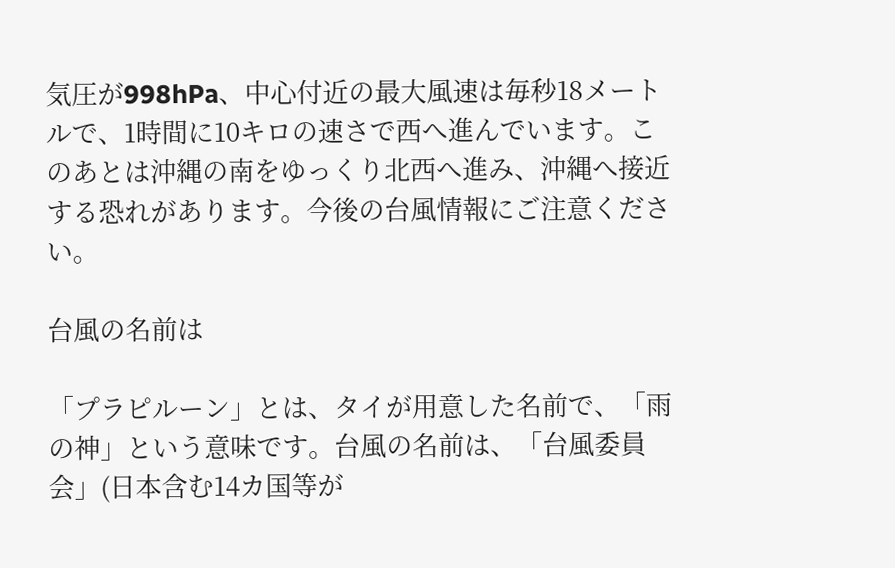気圧が998hPa、中心付近の最大風速は毎秒18メートルで、1時間に10キロの速さで西へ進んでいます。このあとは沖縄の南をゆっくり北西へ進み、沖縄へ接近する恐れがあります。今後の台風情報にご注意ください。

台風の名前は

「プラピルーン」とは、タイが用意した名前で、「雨の神」という意味です。台風の名前は、「台風委員会」(日本含む14カ国等が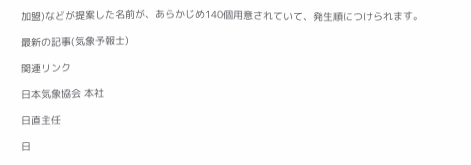加盟)などが提案した名前が、あらかじめ140個用意されていて、発生順につけられます。

最新の記事(気象予報士)

関連リンク

日本気象協会 本社

日直主任

日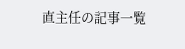直主任の記事一覧